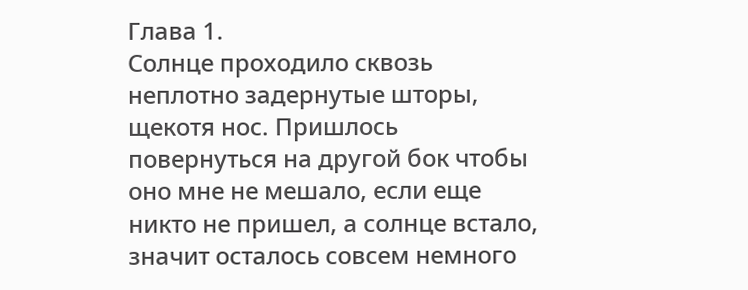Глава 1.
Солнце проходило сквозь неплотно задернутые шторы, щекотя нос. Пришлось повернуться на другой бок чтобы оно мне не мешало, если еще никто не пришел, а солнце встало, значит осталось совсем немного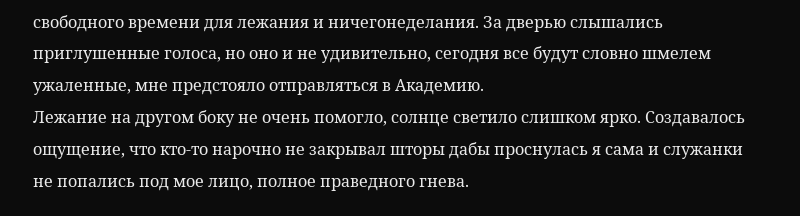свободного времени для лежания и ничегонеделания. За дверью слышались приглушенные голоса, но оно и не удивительно, сегодня все будут словно шмелем ужаленные, мне предстояло отправляться в Академию.
Лежание на другом боку не очень помогло, солнце светило слишком ярко. Создавалось ощущение, что кто-то нарочно не закрывал шторы дабы проснулась я сама и служанки не попались под мое лицо, полное праведного гнева.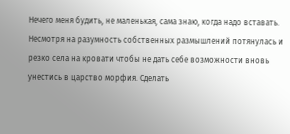Нечего меня будить, не маленькая, сама знаю, когда надо вставать.
Несмотря на разумность собственных размышлений потянулась и резко села на кровати чтобы не дать себе возможности вновь унестись в царство морфия. Сделать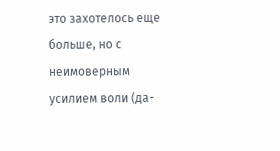это захотелось еще больше, но с неимоверным усилием воли (да-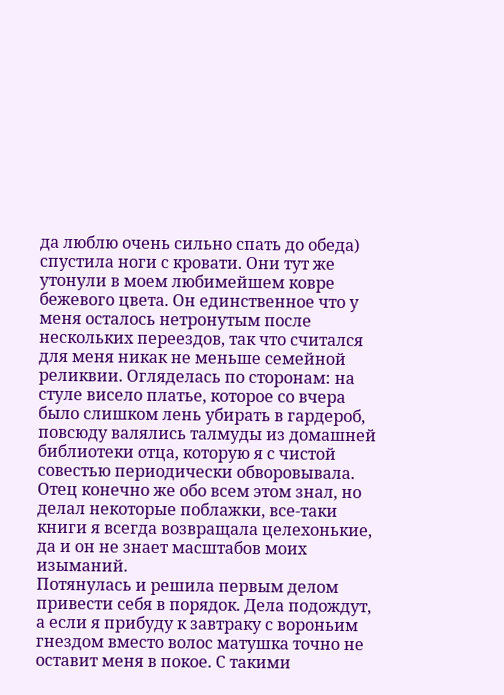да люблю очень сильно спать до обеда) спустила ноги с кровати. Они тут же утонули в моем любимейшем ковре бежевого цвета. Он единственное что у меня осталось нетронутым после нескольких переездов, так что считался для меня никак не меньше семейной реликвии. Огляделась по сторонам: на стуле висело платье, которое со вчера было слишком лень убирать в гардероб, повсюду валялись талмуды из домашней библиотеки отца, которую я с чистой совестью периодически обворовывала. Отец конечно же обо всем этом знал, но делал некоторые поблажки, все-таки книги я всегда возвращала целехонькие, да и он не знает масштабов моих изыманий.
Потянулась и решила первым делом привести себя в порядок. Дела подождут, а если я прибуду к завтраку с вороньим гнездом вместо волос матушка точно не оставит меня в покое. С такими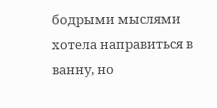бодрыми мыслями хотела направиться в ванну, но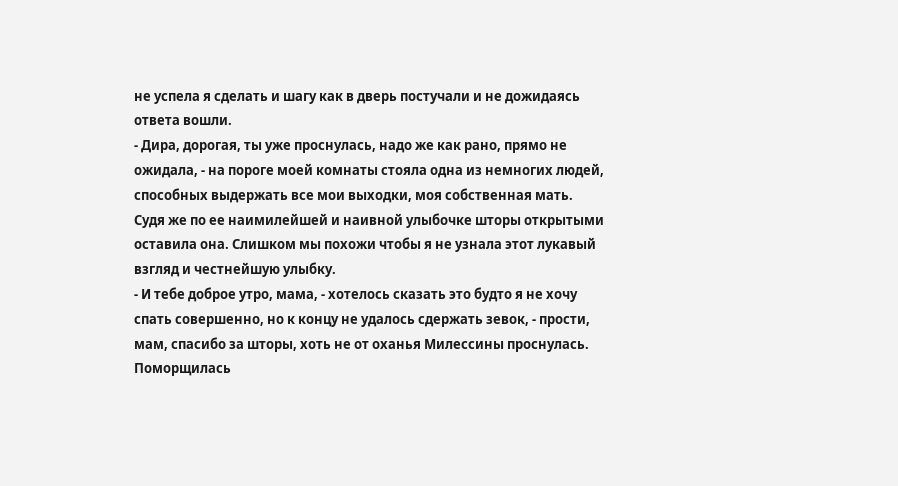не успела я сделать и шагу как в дверь постучали и не дожидаясь ответа вошли.
- Дира, дорогая, ты уже проснулась, надо же как рано, прямо не ожидала, - на пороге моей комнаты стояла одна из немногих людей, способных выдержать все мои выходки, моя собственная мать. Судя же по ее наимилейшей и наивной улыбочке шторы открытыми оставила она. Слишком мы похожи чтобы я не узнала этот лукавый взгляд и честнейшую улыбку.
- И тебе доброе утро, мама, - хотелось сказать это будто я не хочу спать совершенно, но к концу не удалось сдержать зевок, - прости, мам, спасибо за шторы, хоть не от оханья Милессины проснулась.
Поморщилась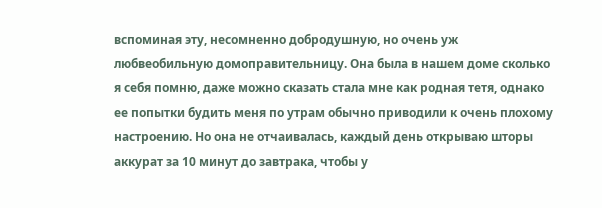вспоминая эту, несомненно добродушную, но очень уж любвеобильную домоправительницу. Она была в нашем доме сколько я себя помню, даже можно сказать стала мне как родная тетя, однако ее попытки будить меня по утрам обычно приводили к очень плохому настроению. Но она не отчаивалась, каждый день открываю шторы аккурат за 10 минут до завтрака, чтобы у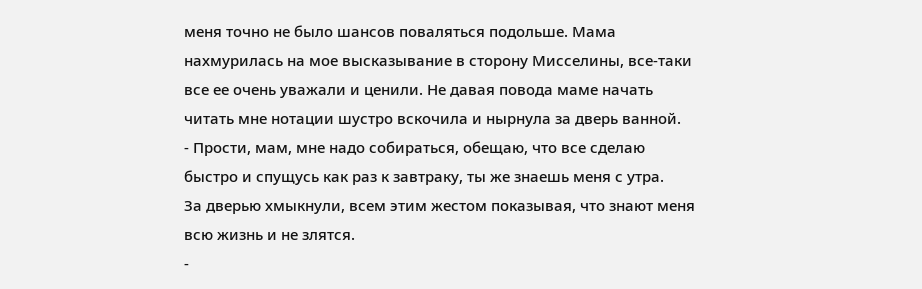меня точно не было шансов поваляться подольше. Мама нахмурилась на мое высказывание в сторону Мисселины, все-таки все ее очень уважали и ценили. Не давая повода маме начать читать мне нотации шустро вскочила и нырнула за дверь ванной.
- Прости, мам, мне надо собираться, обещаю, что все сделаю быстро и спущусь как раз к завтраку, ты же знаешь меня с утра.
За дверью хмыкнули, всем этим жестом показывая, что знают меня всю жизнь и не злятся.
-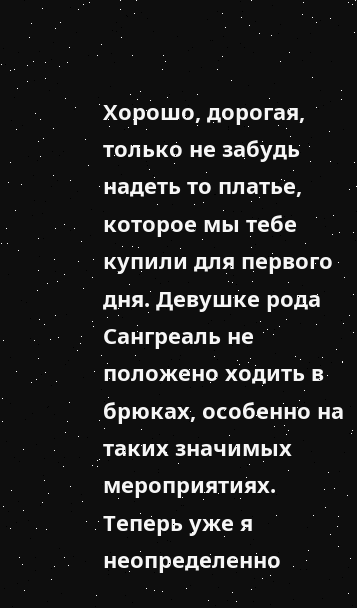Хорошо, дорогая, только не забудь надеть то платье, которое мы тебе купили для первого дня. Девушке рода Сангреаль не положено ходить в брюках, особенно на таких значимых мероприятиях.
Теперь уже я неопределенно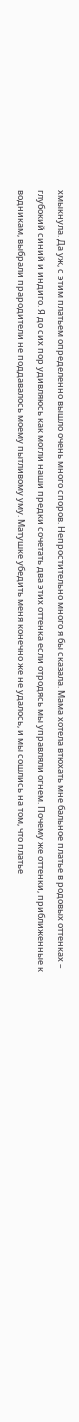хмыкнула. Да уж, с этим платьем определенно вышло очень много споров. Непростительно много я бы сказала. Мама хотела втюхать мне бальное платье в родовых оттенках – глубокий синий и индиго. Я до сих пор удивляюсь как могли наши предки сочетать два этих оттенка если отродясь мы управляли огнем. Почему же оттенки, приближенные к водникам, выбрали прародители не поддавалось моему пытливому уму. Матушке убедить меня конечно же не удалось, и мы сошлись на том, что платье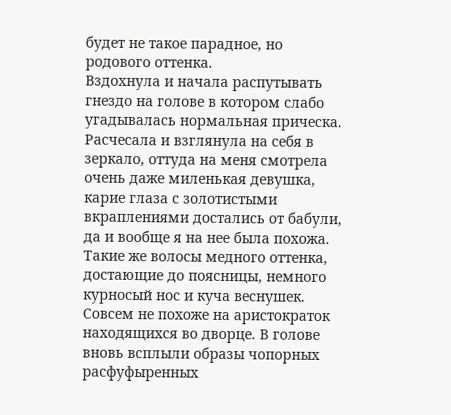будет не такое парадное, но родового оттенка.
Вздохнула и начала распутывать гнездо на голове в котором слабо угадывалась нормальная прическа. Расчесала и взглянула на себя в зеркало, оттуда на меня смотрела очень даже миленькая девушка, карие глаза с золотистыми вкраплениями достались от бабули, да и вообще я на нее была похожа. Такие же волосы медного оттенка, достающие до поясницы, немного курносый нос и куча веснушек. Совсем не похоже на аристократок находящихся во дворце. В голове вновь всплыли образы чопорных расфуфыренных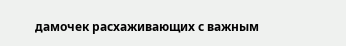дамочек расхаживающих с важным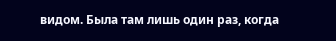видом. Была там лишь один раз, когда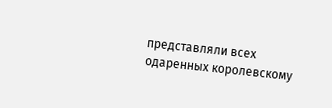представляли всех одаренных королевскому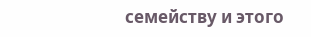семейству и этого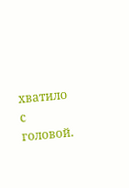хватило с головой.